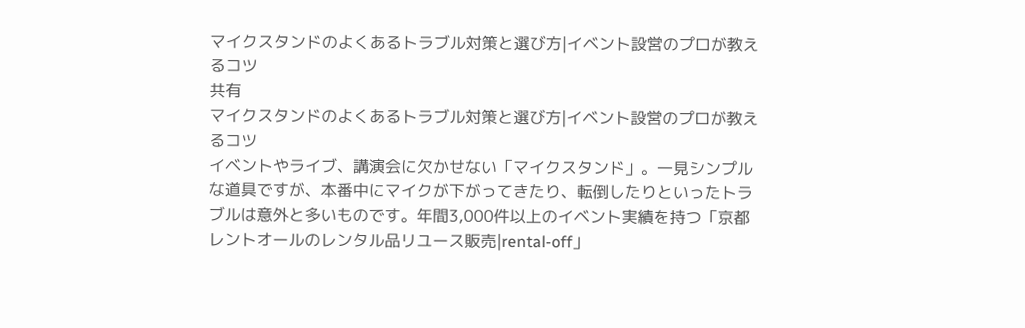マイクスタンドのよくあるトラブル対策と選び方|イベント設営のプロが教えるコツ
共有
マイクスタンドのよくあるトラブル対策と選び方|イベント設営のプロが教えるコツ
イベントやライブ、講演会に欠かせない「マイクスタンド」。一見シンプルな道具ですが、本番中にマイクが下がってきたり、転倒したりといったトラブルは意外と多いものです。年間3,000件以上のイベント実績を持つ「京都レントオールのレンタル品リユース販売|rental-off」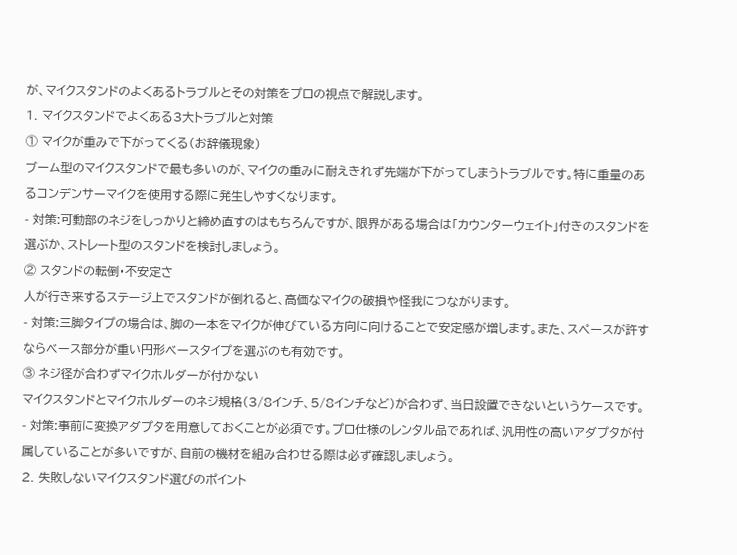が、マイクスタンドのよくあるトラブルとその対策をプロの視点で解説します。
1. マイクスタンドでよくある3大トラブルと対策
① マイクが重みで下がってくる(お辞儀現象)
ブーム型のマイクスタンドで最も多いのが、マイクの重みに耐えきれず先端が下がってしまうトラブルです。特に重量のあるコンデンサーマイクを使用する際に発生しやすくなります。
- 対策:可動部のネジをしっかりと締め直すのはもちろんですが、限界がある場合は「カウンターウェイト」付きのスタンドを選ぶか、ストレート型のスタンドを検討しましょう。
② スタンドの転倒・不安定さ
人が行き来するステージ上でスタンドが倒れると、高価なマイクの破損や怪我につながります。
- 対策:三脚タイプの場合は、脚の一本をマイクが伸びている方向に向けることで安定感が増します。また、スペースが許すならベース部分が重い円形ベースタイプを選ぶのも有効です。
③ ネジ径が合わずマイクホルダーが付かない
マイクスタンドとマイクホルダーのネジ規格(3/8インチ、5/8インチなど)が合わず、当日設置できないというケースです。
- 対策:事前に変換アダプタを用意しておくことが必須です。プロ仕様のレンタル品であれば、汎用性の高いアダプタが付属していることが多いですが、自前の機材を組み合わせる際は必ず確認しましょう。
2. 失敗しないマイクスタンド選びのポイント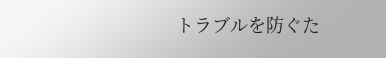トラブルを防ぐた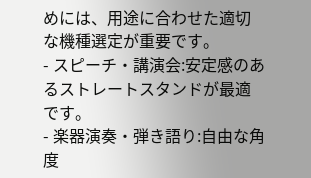めには、用途に合わせた適切な機種選定が重要です。
- スピーチ・講演会:安定感のあるストレートスタンドが最適です。
- 楽器演奏・弾き語り:自由な角度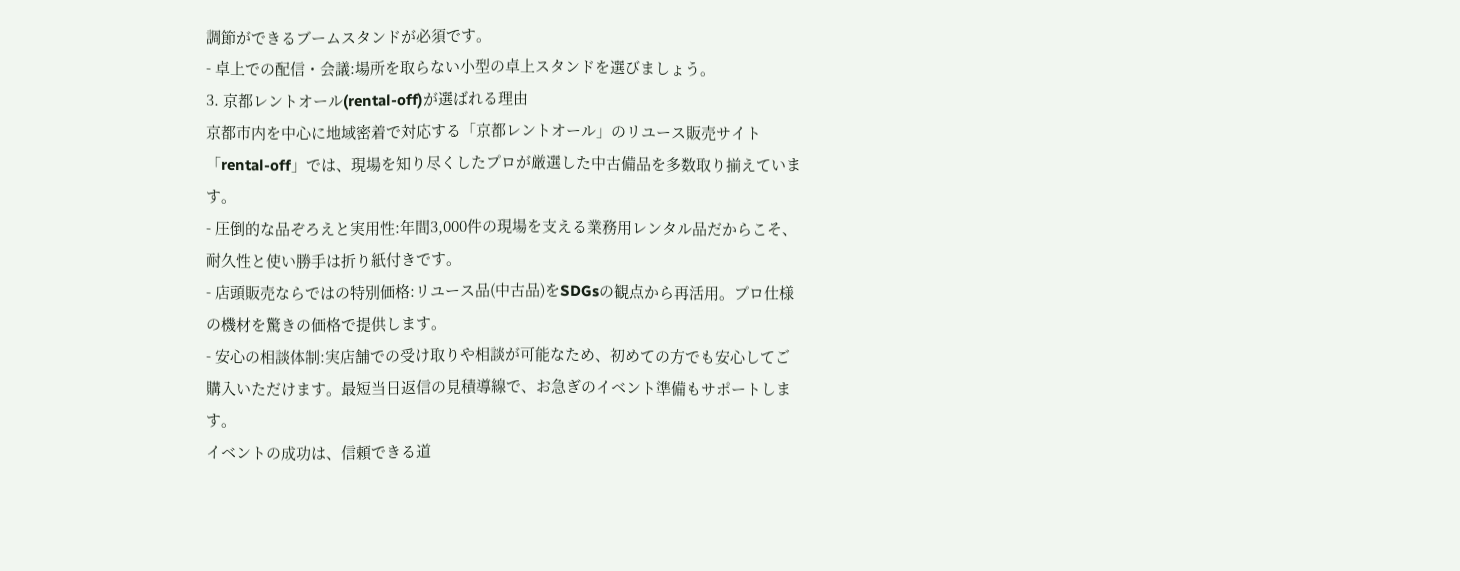調節ができるブームスタンドが必須です。
- 卓上での配信・会議:場所を取らない小型の卓上スタンドを選びましょう。
3. 京都レントオール(rental-off)が選ばれる理由
京都市内を中心に地域密着で対応する「京都レントオール」のリユース販売サイト「rental-off」では、現場を知り尽くしたプロが厳選した中古備品を多数取り揃えています。
- 圧倒的な品ぞろえと実用性:年間3,000件の現場を支える業務用レンタル品だからこそ、耐久性と使い勝手は折り紙付きです。
- 店頭販売ならではの特別価格:リユース品(中古品)をSDGsの観点から再活用。プロ仕様の機材を驚きの価格で提供します。
- 安心の相談体制:実店舗での受け取りや相談が可能なため、初めての方でも安心してご購入いただけます。最短当日返信の見積導線で、お急ぎのイベント準備もサポートします。
イベントの成功は、信頼できる道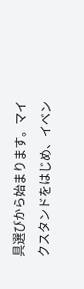具選びから始まります。マイクスタンドをはじめ、イベン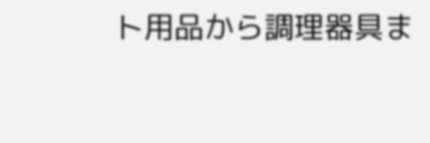ト用品から調理器具ま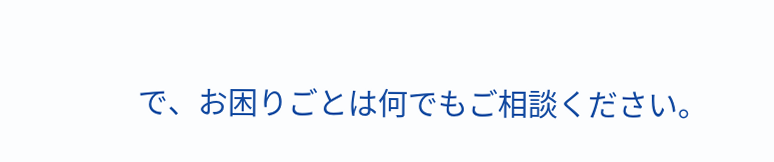で、お困りごとは何でもご相談ください。